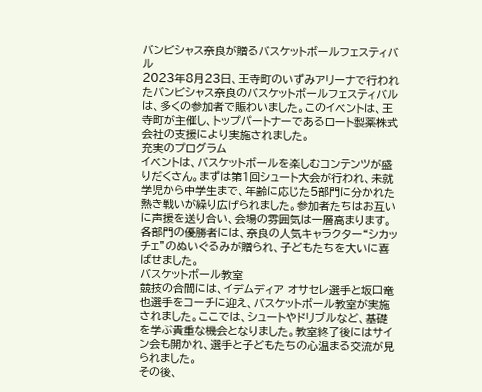バンビシャス奈良が贈るバスケットボールフェスティバル
2023年8月23日、王寺町のいずみアリーナで行われたバンビシャス奈良のバスケットボールフェスティバルは、多くの参加者で賑わいました。このイベントは、王寺町が主催し、トップパートナーであるロート製薬株式会社の支援により実施されました。
充実のプログラム
イベントは、バスケットボールを楽しむコンテンツが盛りだくさん。まずは第1回シュート大会が行われ、未就学児から中学生まで、年齢に応じた5部門に分かれた熱き戦いが繰り広げられました。参加者たちはお互いに声援を送り合い、会場の雰囲気は一層高まります。各部門の優勝者には、奈良の人気キャラクター“シカッチェ”のぬいぐるみが贈られ、子どもたちを大いに喜ばせました。
バスケットボール教室
競技の合間には、イデムディア オサセレ選手と坂口竜也選手をコーチに迎え、バスケットボール教室が実施されました。ここでは、シュートやドリブルなど、基礎を学ぶ貴重な機会となりました。教室終了後にはサイン会も開かれ、選手と子どもたちの心温まる交流が見られました。
その後、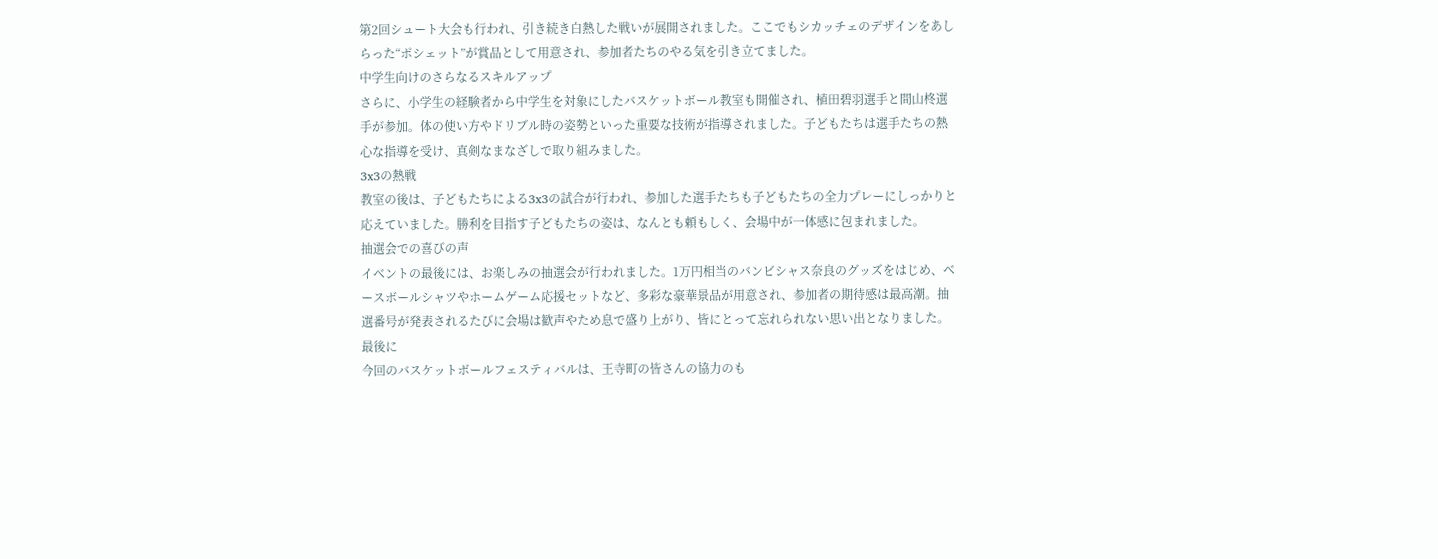第2回シュート大会も行われ、引き続き白熱した戦いが展開されました。ここでもシカッチェのデザインをあしらった“ポシェット”が賞品として用意され、参加者たちのやる気を引き立てました。
中学生向けのさらなるスキルアップ
さらに、小学生の経験者から中学生を対象にしたバスケットボール教室も開催され、植田碧羽選手と間山柊選手が参加。体の使い方やドリブル時の姿勢といった重要な技術が指導されました。子どもたちは選手たちの熱心な指導を受け、真剣なまなざしで取り組みました。
3x3の熱戦
教室の後は、子どもたちによる3x3の試合が行われ、参加した選手たちも子どもたちの全力プレーにしっかりと応えていました。勝利を目指す子どもたちの姿は、なんとも頼もしく、会場中が一体感に包まれました。
抽選会での喜びの声
イベントの最後には、お楽しみの抽選会が行われました。1万円相当のバンビシャス奈良のグッズをはじめ、ベースボールシャツやホームゲーム応援セットなど、多彩な豪華景品が用意され、参加者の期待感は最高潮。抽選番号が発表されるたびに会場は歓声やため息で盛り上がり、皆にとって忘れられない思い出となりました。
最後に
今回のバスケットボールフェスティバルは、王寺町の皆さんの協力のも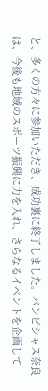と、多くの方々に参加いただき、成功裏に終了しました。バンビシャス奈良は、今後も地域のスポーツ振興に力を入れ、さらなるイベントを企画して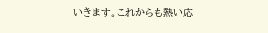いきます。これからも熱い応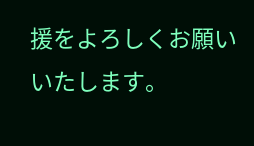援をよろしくお願いいたします。